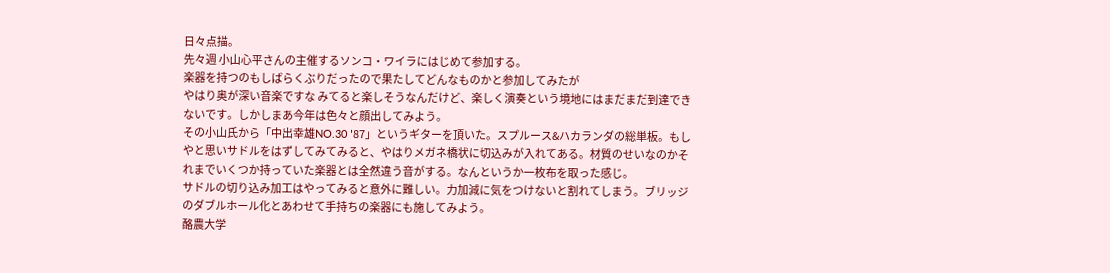日々点描。
先々週 小山心平さんの主催するソンコ・ワイラにはじめて参加する。
楽器を持つのもしばらくぶりだったので果たしてどんなものかと参加してみたが
やはり奥が深い音楽ですな みてると楽しそうなんだけど、楽しく演奏という境地にはまだまだ到達できないです。しかしまあ今年は色々と顔出してみよう。
その小山氏から「中出幸雄NO.30 '87」というギターを頂いた。スプルース&ハカランダの総単板。もしやと思いサドルをはずしてみてみると、やはりメガネ橋状に切込みが入れてある。材質のせいなのかそれまでいくつか持っていた楽器とは全然違う音がする。なんというか一枚布を取った感じ。
サドルの切り込み加工はやってみると意外に難しい。力加減に気をつけないと割れてしまう。ブリッジのダブルホール化とあわせて手持ちの楽器にも施してみよう。
酪農大学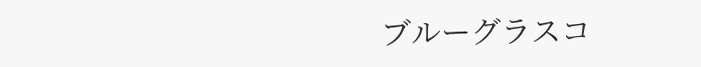ブルーグラスコ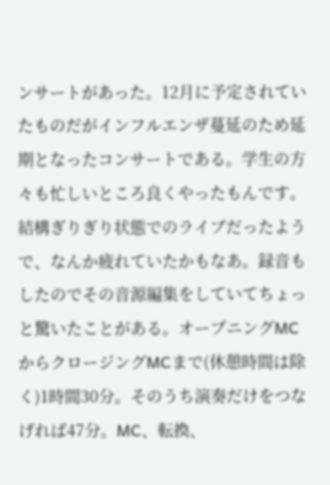ンサートがあった。12月に予定されていたものだがインフルエンザ蔓延のため延期となったコンサートである。学生の方々も忙しいところ良くやったもんです。結構ぎりぎり状態でのライブだったようで、なんか疲れていたかもなあ。録音もしたのでその音源編集をしていてちょっと驚いたことがある。オープニングMCからクロージングMCまで(休憩時間は除く)1時間30分。そのうち演奏だけをつなげれば47分。MC、転換、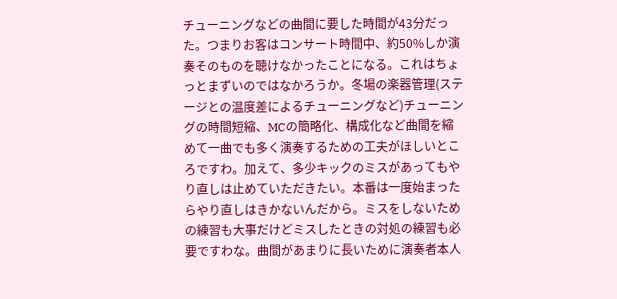チューニングなどの曲間に要した時間が43分だった。つまりお客はコンサート時間中、約50%しか演奏そのものを聴けなかったことになる。これはちょっとまずいのではなかろうか。冬場の楽器管理(ステージとの温度差によるチューニングなど)チューニングの時間短縮、MCの簡略化、構成化など曲間を縮めて一曲でも多く演奏するための工夫がほしいところですわ。加えて、多少キックのミスがあってもやり直しは止めていただきたい。本番は一度始まったらやり直しはきかないんだから。ミスをしないための練習も大事だけどミスしたときの対処の練習も必要ですわな。曲間があまりに長いために演奏者本人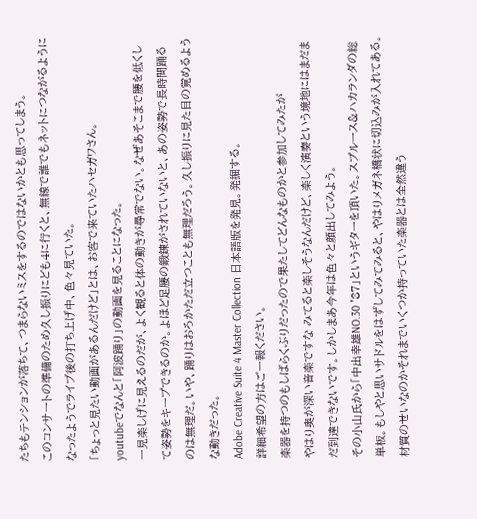たちもテンションが落ちて、つまらないミスをするのではないかとも思ってしまう。
このコンサートの準備のため久し振りにども4に行くと、無線で誰でもネットにつながるようになったようでライブ後の打ち上げ中、色々見ていた。
「ちょっと見たい動画があるんだけど」とは、お客で来ていたハセガワさん。
youtubeでなんと「阿波踊り」の動画を見ることになった。
一見楽しげに見えるのだが、よく観ると体の動きが尋常でない。なぜあそこまで腰を低くして姿勢をキープできるのか。よほど足腰の鍛錬がされていないと、あの姿勢で長時間踊るのは無理だ。いや、踊りはおろかただ立つことも無理だろう。久し振りに見た目の覚めるような動きだった。
Adobe Creative Suite 4 Master Collection 日本語版を発見。発掘する。
詳細希望の方はご一報ください。
楽器を持つのもしばらくぶりだったので果たしてどんなものかと参加してみたが
やはり奥が深い音楽ですな みてると楽しそうなんだけど、楽しく演奏という境地にはまだまだ到達できないです。しかしまあ今年は色々と顔出してみよう。
その小山氏から「中出幸雄NO.30 '87」というギターを頂いた。スプルース&ハカランダの総単板。もしやと思いサドルをはずしてみてみると、やはりメガネ橋状に切込みが入れてある。材質のせいなのかそれまでいくつか持っていた楽器とは全然違う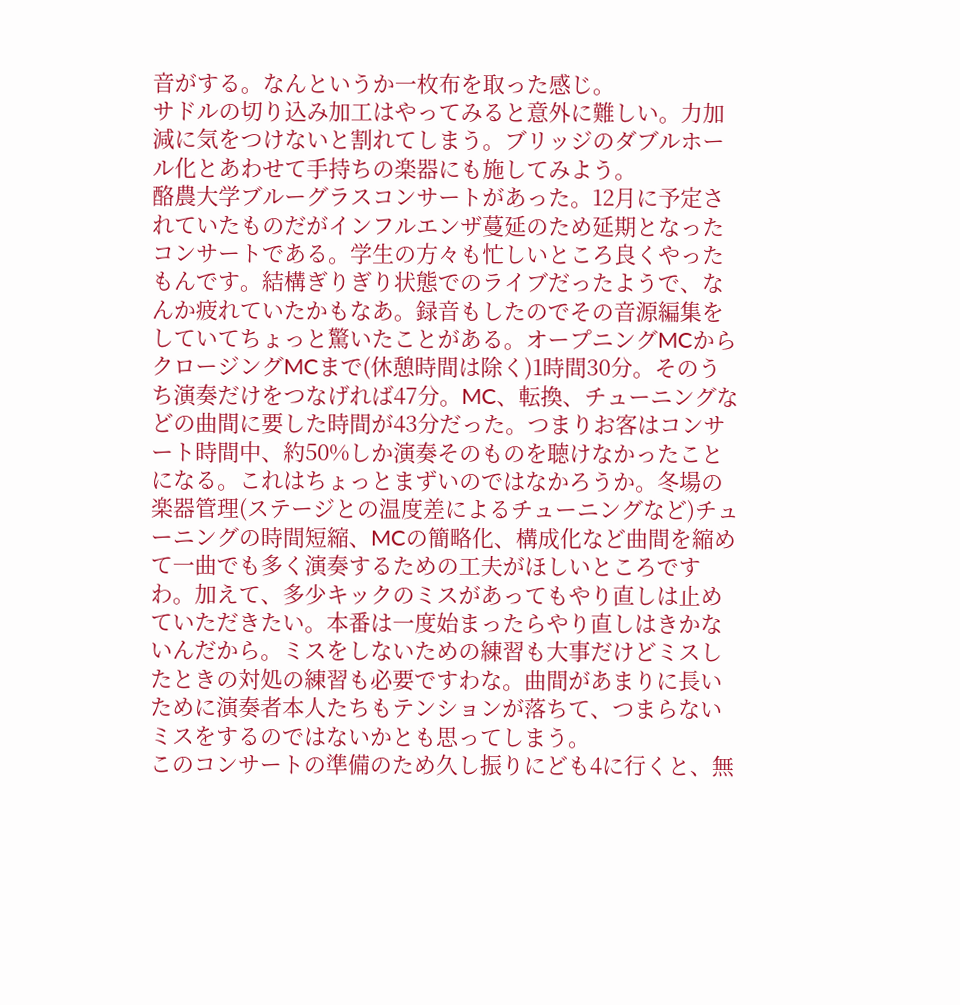音がする。なんというか一枚布を取った感じ。
サドルの切り込み加工はやってみると意外に難しい。力加減に気をつけないと割れてしまう。ブリッジのダブルホール化とあわせて手持ちの楽器にも施してみよう。
酪農大学ブルーグラスコンサートがあった。12月に予定されていたものだがインフルエンザ蔓延のため延期となったコンサートである。学生の方々も忙しいところ良くやったもんです。結構ぎりぎり状態でのライブだったようで、なんか疲れていたかもなあ。録音もしたのでその音源編集をしていてちょっと驚いたことがある。オープニングMCからクロージングMCまで(休憩時間は除く)1時間30分。そのうち演奏だけをつなげれば47分。MC、転換、チューニングなどの曲間に要した時間が43分だった。つまりお客はコンサート時間中、約50%しか演奏そのものを聴けなかったことになる。これはちょっとまずいのではなかろうか。冬場の楽器管理(ステージとの温度差によるチューニングなど)チューニングの時間短縮、MCの簡略化、構成化など曲間を縮めて一曲でも多く演奏するための工夫がほしいところですわ。加えて、多少キックのミスがあってもやり直しは止めていただきたい。本番は一度始まったらやり直しはきかないんだから。ミスをしないための練習も大事だけどミスしたときの対処の練習も必要ですわな。曲間があまりに長いために演奏者本人たちもテンションが落ちて、つまらないミスをするのではないかとも思ってしまう。
このコンサートの準備のため久し振りにども4に行くと、無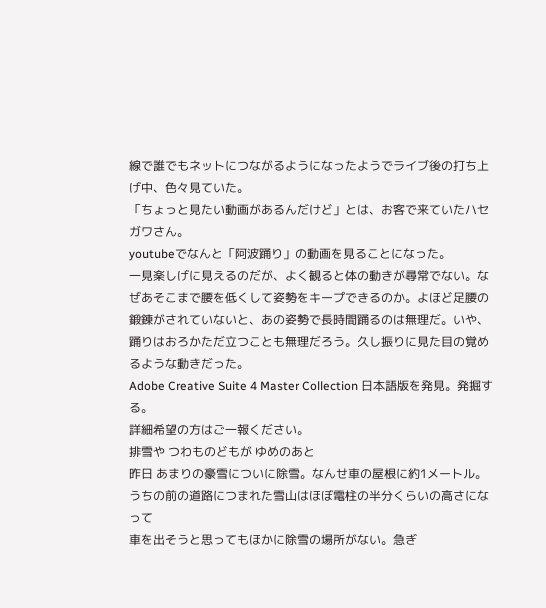線で誰でもネットにつながるようになったようでライブ後の打ち上げ中、色々見ていた。
「ちょっと見たい動画があるんだけど」とは、お客で来ていたハセガワさん。
youtubeでなんと「阿波踊り」の動画を見ることになった。
一見楽しげに見えるのだが、よく観ると体の動きが尋常でない。なぜあそこまで腰を低くして姿勢をキープできるのか。よほど足腰の鍛錬がされていないと、あの姿勢で長時間踊るのは無理だ。いや、踊りはおろかただ立つことも無理だろう。久し振りに見た目の覚めるような動きだった。
Adobe Creative Suite 4 Master Collection 日本語版を発見。発掘する。
詳細希望の方はご一報ください。
排雪や つわものどもが ゆめのあと
昨日 あまりの豪雪についに除雪。なんせ車の屋根に約1メートル。
うちの前の道路につまれた雪山はほぼ電柱の半分くらいの高さになって
車を出そうと思ってもほかに除雪の場所がない。急ぎ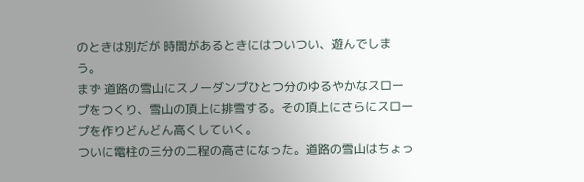のときは別だが 時間があるときにはついつい、遊んでしまう。
まず 道路の雪山にスノーダンプひとつ分のゆるやかなスロープをつくり、雪山の頂上に排雪する。その頂上にさらにスロープを作りどんどん高くしていく。
ついに電柱の三分の二程の高さになった。道路の雪山はちょっ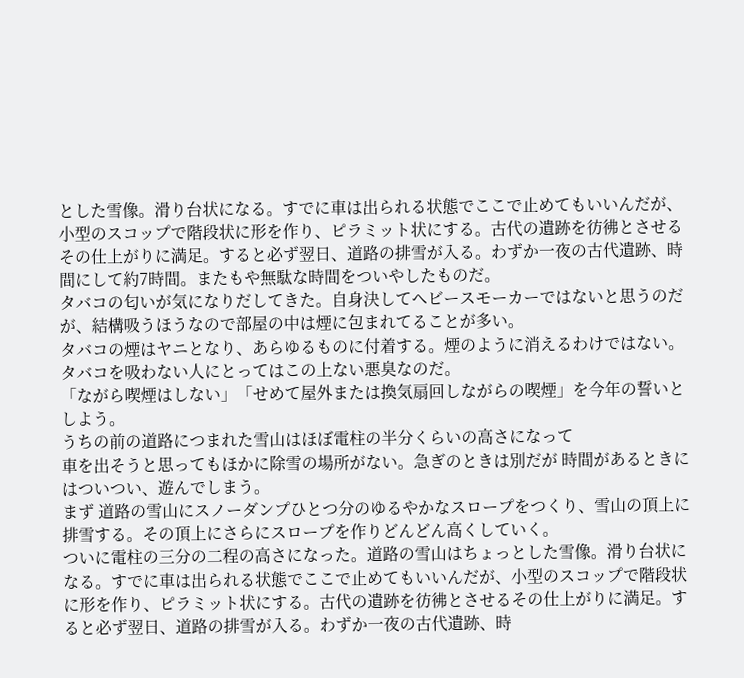とした雪像。滑り台状になる。すでに車は出られる状態でここで止めてもいいんだが、小型のスコップで階段状に形を作り、ピラミット状にする。古代の遺跡を彷彿とさせるその仕上がりに満足。すると必ず翌日、道路の排雪が入る。わずか一夜の古代遺跡、時間にして約7時間。またもや無駄な時間をついやしたものだ。
タバコの匂いが気になりだしてきた。自身決してヘビースモーカーではないと思うのだが、結構吸うほうなので部屋の中は煙に包まれてることが多い。
タバコの煙はヤニとなり、あらゆるものに付着する。煙のように消えるわけではない。タバコを吸わない人にとってはこの上ない悪臭なのだ。
「ながら喫煙はしない」「せめて屋外または換気扇回しながらの喫煙」を今年の誓いとしよう。
うちの前の道路につまれた雪山はほぼ電柱の半分くらいの高さになって
車を出そうと思ってもほかに除雪の場所がない。急ぎのときは別だが 時間があるときにはついつい、遊んでしまう。
まず 道路の雪山にスノーダンプひとつ分のゆるやかなスロープをつくり、雪山の頂上に排雪する。その頂上にさらにスロープを作りどんどん高くしていく。
ついに電柱の三分の二程の高さになった。道路の雪山はちょっとした雪像。滑り台状になる。すでに車は出られる状態でここで止めてもいいんだが、小型のスコップで階段状に形を作り、ピラミット状にする。古代の遺跡を彷彿とさせるその仕上がりに満足。すると必ず翌日、道路の排雪が入る。わずか一夜の古代遺跡、時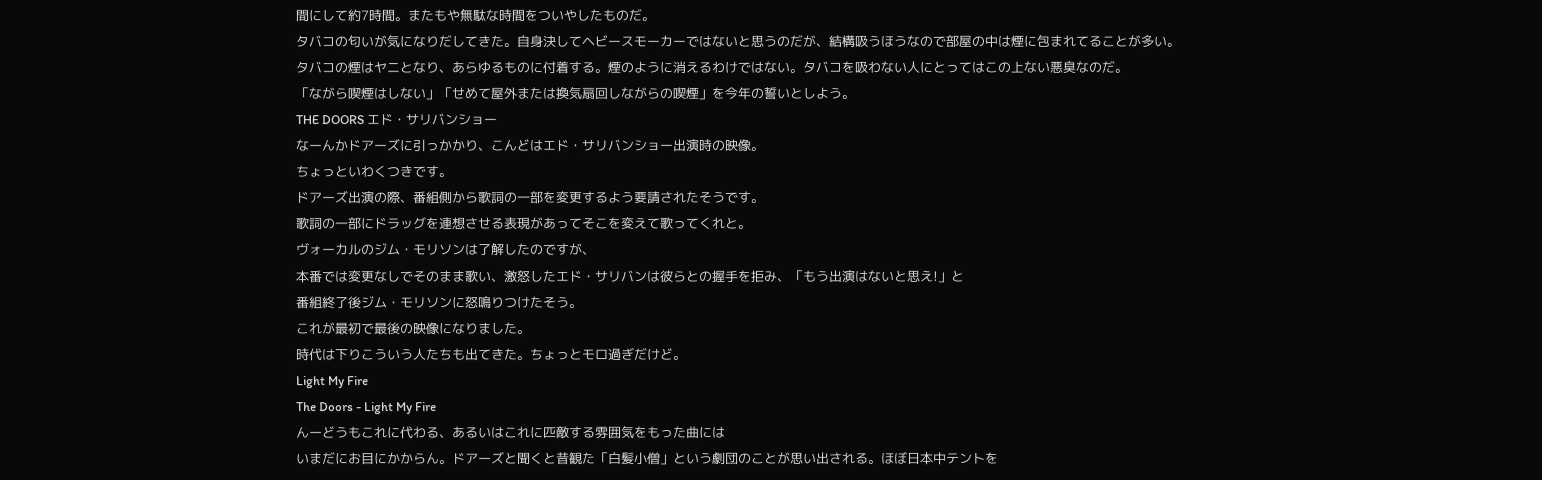間にして約7時間。またもや無駄な時間をついやしたものだ。
タバコの匂いが気になりだしてきた。自身決してヘビースモーカーではないと思うのだが、結構吸うほうなので部屋の中は煙に包まれてることが多い。
タバコの煙はヤニとなり、あらゆるものに付着する。煙のように消えるわけではない。タバコを吸わない人にとってはこの上ない悪臭なのだ。
「ながら喫煙はしない」「せめて屋外または換気扇回しながらの喫煙」を今年の誓いとしよう。
THE DOORS エド・サリバンショー
なーんかドアーズに引っかかり、こんどはエド・サリバンショー出演時の映像。
ちょっといわくつきです。
ドアーズ出演の際、番組側から歌詞の一部を変更するよう要請されたそうです。
歌詞の一部にドラッグを連想させる表現があってそこを変えて歌ってくれと。
ヴォーカルのジム・モリソンは了解したのですが、
本番では変更なしでそのまま歌い、激怒したエド・サリバンは彼らとの握手を拒み、「もう出演はないと思え!」と
番組終了後ジム・モリソンに怒鳴りつけたそう。
これが最初で最後の映像になりました。
時代は下りこういう人たちも出てきた。ちょっとモロ過ぎだけど。
Light My Fire
The Doors - Light My Fire
んーどうもこれに代わる、あるいはこれに匹敵する雰囲気をもった曲には
いまだにお目にかからん。ドアーズと聞くと昔観た「白髪小僧」という劇団のことが思い出される。ほぼ日本中テントを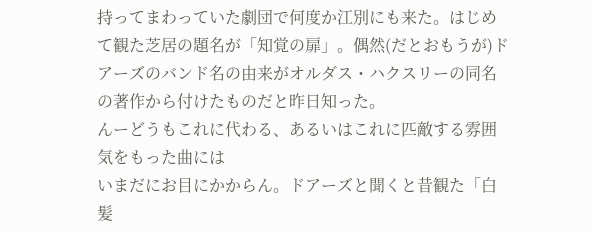持ってまわっていた劇団で何度か江別にも来た。はじめて観た芝居の題名が「知覚の扉」。偶然(だとおもうが)ドアーズのバンド名の由来がオルダス・ハクスリーの同名の著作から付けたものだと昨日知った。
んーどうもこれに代わる、あるいはこれに匹敵する雰囲気をもった曲には
いまだにお目にかからん。ドアーズと聞くと昔観た「白髪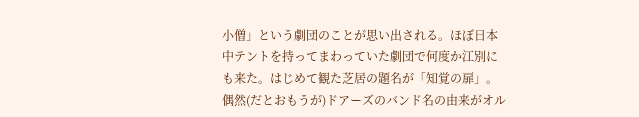小僧」という劇団のことが思い出される。ほぼ日本中テントを持ってまわっていた劇団で何度か江別にも来た。はじめて観た芝居の題名が「知覚の扉」。偶然(だとおもうが)ドアーズのバンド名の由来がオル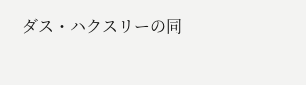ダス・ハクスリーの同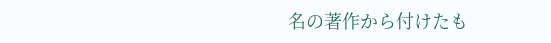名の著作から付けたも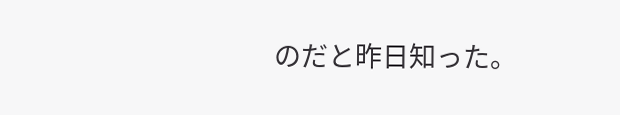のだと昨日知った。